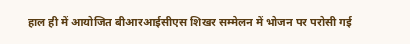हाल ही में आयोजित बीआरआईसीएस शिखर सम्मेलन में भोजन पर परोसी गई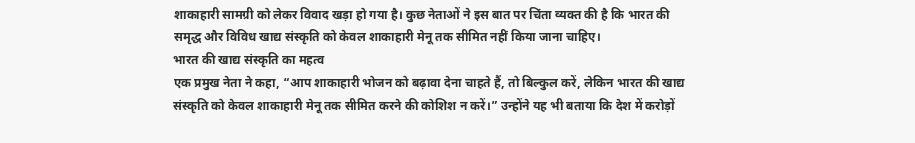शाकाहारी सामग्री को लेकर विवाद खड़ा हो गया है। कुछ नेताओं ने इस बात पर चिंता व्यक्त की है कि भारत की समृद्ध और विविध खाद्य संस्कृति को केवल शाकाहारी मेनू तक सीमित नहीं किया जाना चाहिए।
भारत की खाद्य संस्कृति का महत्व
एक प्रमुख नेता ने कहा, “आप शाकाहारी भोजन को बढ़ावा देना चाहते हैं, तो बिल्कुल करें, लेकिन भारत की खाद्य संस्कृति को केवल शाकाहारी मेनू तक सीमित करने की कोशिश न करें।” उन्होंने यह भी बताया कि देश में करोड़ों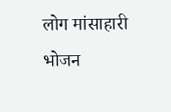लोग मांसाहारी भोजन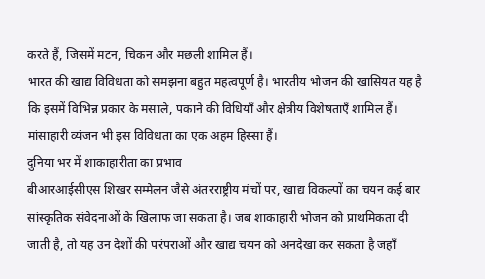करते हैं, जिसमें मटन, चिकन और मछली शामिल हैं।
भारत की खाद्य विविधता को समझना बहुत महत्वपूर्ण है। भारतीय भोजन की खासियत यह है कि इसमें विभिन्न प्रकार के मसाले, पकाने की विधियाँ और क्षेत्रीय विशेषताएँ शामिल हैं। मांसाहारी व्यंजन भी इस विविधता का एक अहम हिस्सा हैं।
दुनिया भर में शाकाहारीता का प्रभाव
बीआरआईसीएस शिखर सम्मेलन जैसे अंतरराष्ट्रीय मंचों पर, खाद्य विकल्पों का चयन कई बार सांस्कृतिक संवेदनाओं के खिलाफ जा सकता है। जब शाकाहारी भोजन को प्राथमिकता दी जाती है, तो यह उन देशों की परंपराओं और खाद्य चयन को अनदेखा कर सकता है जहाँ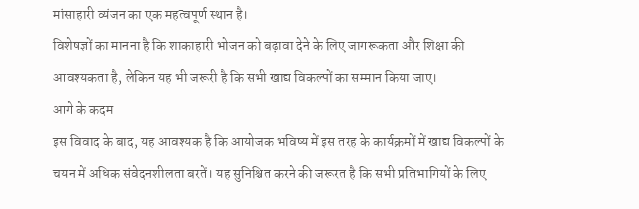मांसाहारी व्यंजन का एक महत्वपूर्ण स्थान है।
विशेषज्ञों का मानना है कि शाकाहारी भोजन को बढ़ावा देने के लिए जागरूकता और शिक्षा की आवश्यकता है, लेकिन यह भी जरूरी है कि सभी खाद्य विकल्पों का सम्मान किया जाए।
आगे के कदम
इस विवाद के बाद, यह आवश्यक है कि आयोजक भविष्य में इस तरह के कार्यक्रमों में खाद्य विकल्पों के चयन में अधिक संवेदनशीलता बरतें। यह सुनिश्चित करने की जरूरत है कि सभी प्रतिभागियों के लिए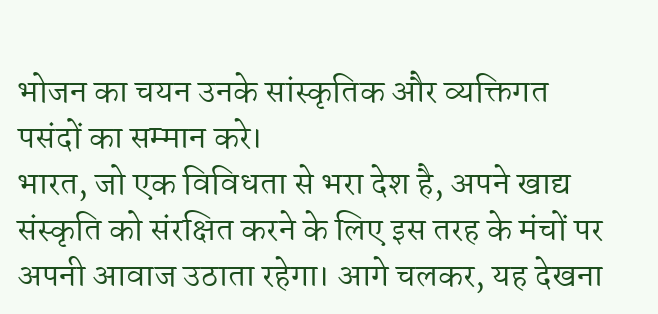भोजन का चयन उनके सांस्कृतिक और व्यक्तिगत पसंदों का सम्मान करे।
भारत, जो एक विविधता से भरा देश है, अपने खाद्य संस्कृति को संरक्षित करने के लिए इस तरह के मंचों पर अपनी आवाज उठाता रहेगा। आगे चलकर, यह देखना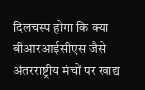दिलचस्प होगा कि क्या बीआरआईसीएस जैसे अंतरराष्ट्रीय मंचों पर खाद्य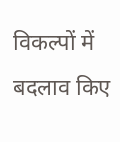विकल्पों में बदलाव किए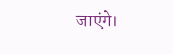जाएंगे।